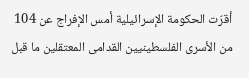أقرّت الحكومة الإسرائيلية أمس الإفراج عن 104 من الأسرى الفلسطينيين القدامى المعتقلين ما قبل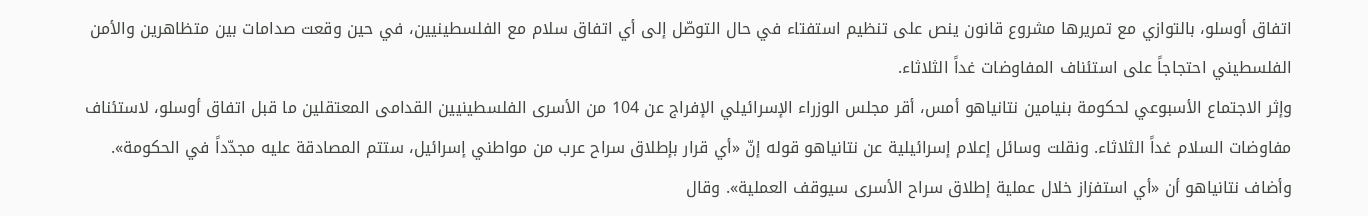اتفاق أوسلو، بالتوازي مع تمريرها مشروع قانون ينص على تنظيم استفتاء في حال التوصّل إلى أي اتفاق سلام مع الفلسطينيين، في حين وقعت صدامات بين متظاهرين والأمن الفلسطيني احتجاجاً على استئناف المفاوضات غداً الثلاثاء.
وإثر الاجتماع الأسبوعي لحكومة بنيامين نتانياهو أمس، أقر مجلس الوزراء الإسرائيلي الإفراج عن 104 من الأسرى الفلسطينيين القدامى المعتقلين ما قبل اتفاق أوسلو، لاستئناف مفاوضات السلام غداً الثلاثاء. ونقلت وسائل إعلام إسرائيلية عن نتانياهو قوله إنّ «أي قرار بإطلاق سراح عرب من مواطني إسرائيل، ستتم المصادقة عليه مجدّداً في الحكومة».
وأضاف نتانياهو أن «أي استفزاز خلال عملية إطلاق سراح الأسرى سيوقف العملية». وقال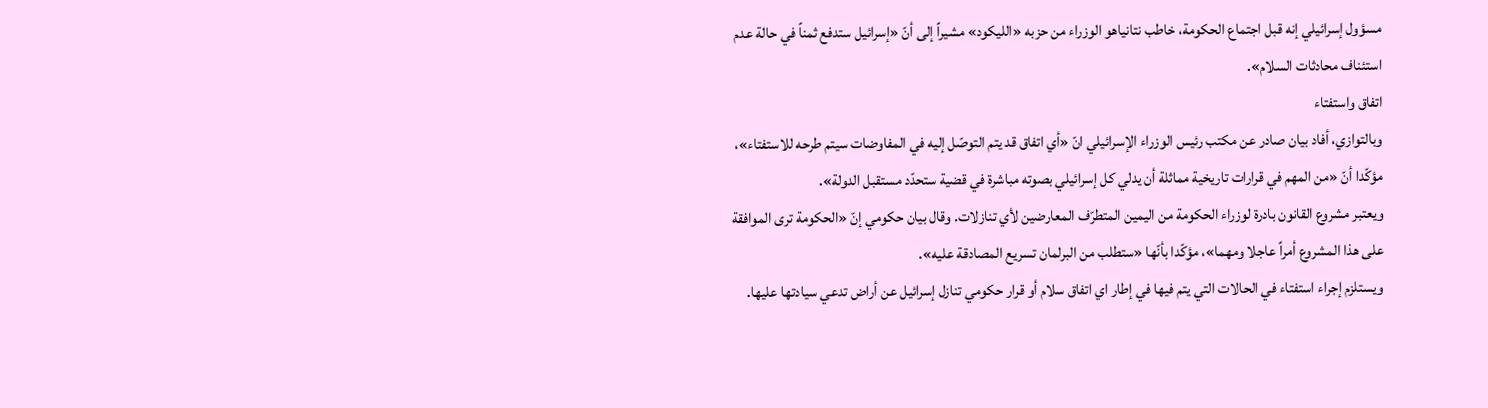مسؤول إسرائيلي إنه قبل اجتماع الحكومة، خاطب نتانياهو الوزراء من حزبه «الليكود» مشيراً إلى أنّ «إسرائيل ستدفع ثمناً في حالة عدم استئناف محادثات السلام».
اتفاق واستفتاء
وبالتوازي، أفاد بيان صادر عن مكتب رئيس الوزراء الإسرائيلي انّ «أي اتفاق قد يتم التوصّل إليه في المفاوضات سيتم طرحه للاستفتاء»، مؤكّدا أنّ «من المهم في قرارات تاريخية مماثلة أن يدلي كل إسرائيلي بصوته مباشرة في قضية ستحدّد مستقبل الدولة».
ويعتبر مشروع القانون بادرة لوزراء الحكومة من اليمين المتطرّف المعارضين لأي تنازلات. وقال بيان حكومي إنّ «الحكومة ترى الموافقة على هذا المشروع أمراً عاجلا ومهما»، مؤكّدا بأنّها «ستطلب من البرلمان تسريع المصادقة عليه».
ويستلزم إجراء استفتاء في الحالات التي يتم فيها في إطار اي اتفاق سلام أو قرار حكومي تنازل إسرائيل عن أراض تدعي سيادتها عليها.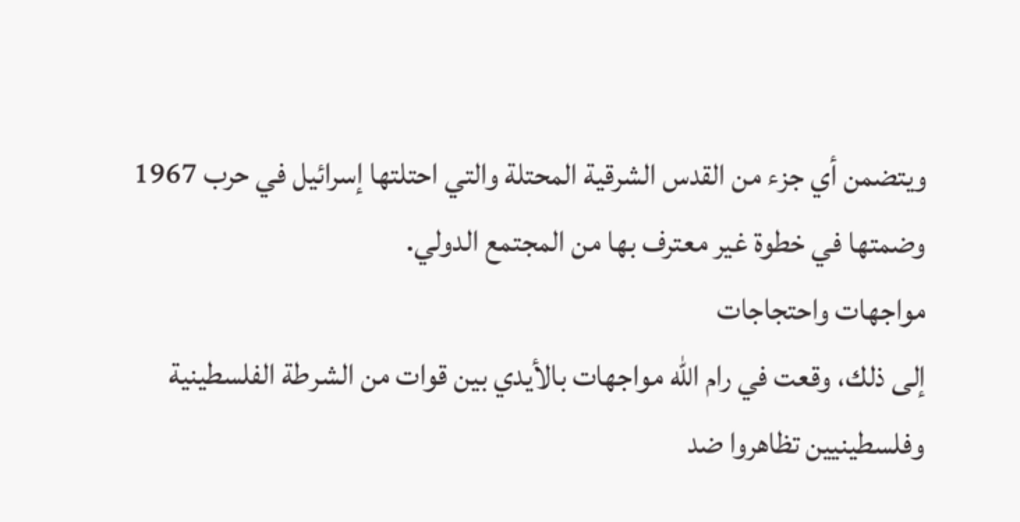ويتضمن أي جزء من القدس الشرقية المحتلة والتي احتلتها إسرائيل في حرب 1967 وضمتها في خطوة غير معترف بها من المجتمع الدولي.
مواجهات واحتجاجات
إلى ذلك، وقعت في رام الله مواجهات بالأيدي بين قوات من الشرطة الفلسطينية وفلسطينيين تظاهروا ضد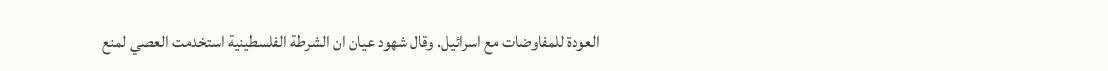العودة للمفاوضات مع اسرائيل. وقال شهود عيان ان الشرطة الفلسطينية استخدمت العصي لمنع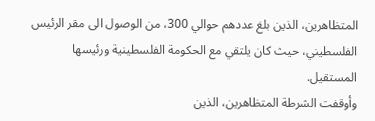المتظاهرين، الذين بلغ عددهم حوالي 300، من الوصول الى مقر الرئيس الفلسطيني، حيث كان يلتقي مع الحكومة الفلسطينية ورئيسها المستقيل.
وأوقفت الشرطة المتظاهرين، الذين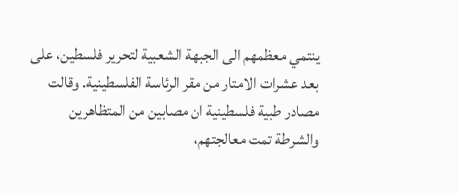ينتمي معظمهم الى الجبهة الشعبية لتحرير فلسطين، على بعد عشرات الامتار من مقر الرئاسة الفلسطينية. وقالت مصادر طبية فلسطينية ان مصابين من المتظاهرين والشرطة تمت معالجتهم،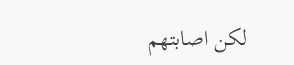لكن اصابتهم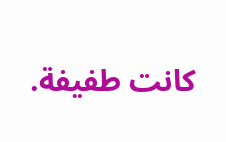كانت طفيفة.